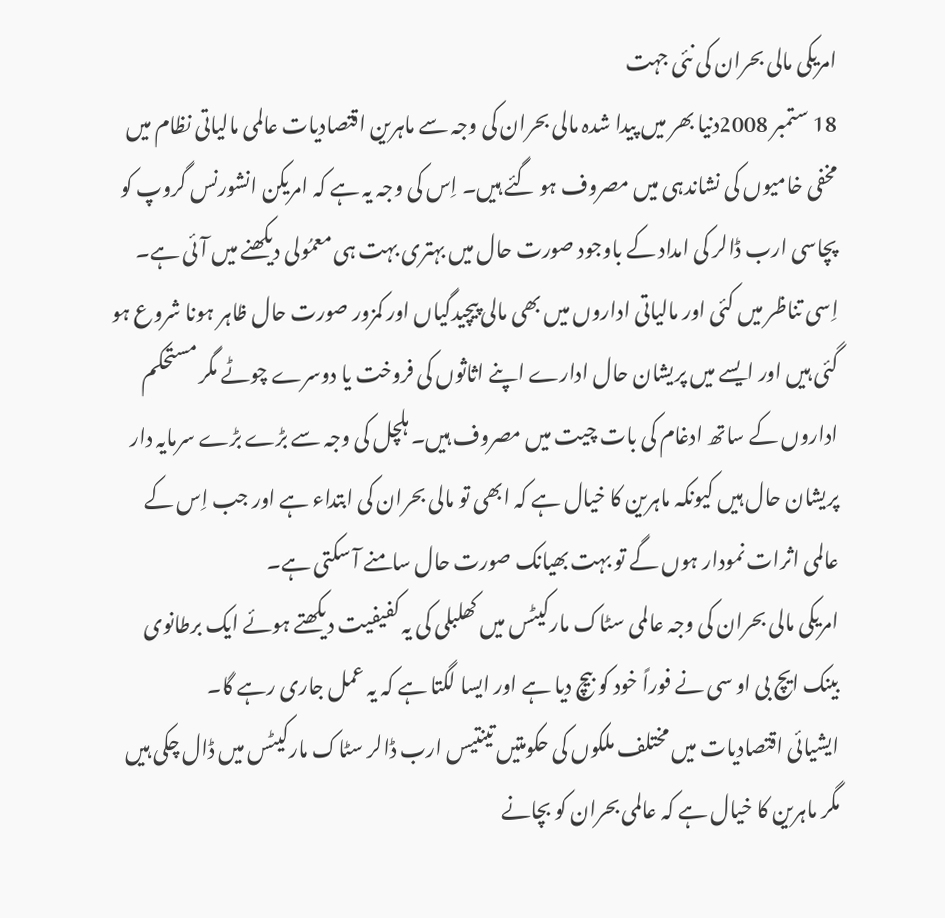امریکی مالی بحران کی نئی جہت
18 ستمبر 2008دنیا بھر میں پیدا شدہ مالی بحران کی وجہ سے ماہرین اقتصادیات عالمی مالیاتی نظام میں مخفی خامیوں کی نشاندہی میں مصروف ہو گئے ہیں۔ اِس کی وجہ یہ ہے کہ امریکن انشورنس گروپ کو پچاسی ارب ڈالر کی امداد کے باوجود صورت حال میں بہتری بہت ہی معمُولی دیکھنے میں آئی ہے۔ اِسی تناظر میں کئی اور مالیاتی اداروں میں بھی مالی پیچیدگیاں اور کمزور صورت حال ظاہر ہونا شروع ہو گئی ہیں اور ایسے میں پریشان حال ادارے اپنے اثاثوں کی فروخت یا دوسرے چوٹے مگر مستحکم اداروں کے ساتھ ادغام کی بات چیت میں مصروف ہیں۔ ہلچل کی وجہ سے بڑے بڑے سرمایہ دار پریشان حال ہیں کیونکہ ماہرین کا خیال ہے کہ ابھی تو مالی بحران کی ابتداء ہے اور جب اِس کے عالمی اثرات نمودار ہوں گے تو بہت بھیانک صورت حال سامنے آ سکتی ہے۔
امریکی مالی بحران کی وجہ عالمی سٹاک مارکیٹس میں کھلبلی کی یہ کفیفیت دیکھتے ہوئے ایک برطانوی بینک ایچ بی او سی نے فوراً خود کو بیچ دیا ہے اور ایسا لگتا ہے کہ یہ عمل جاری رہے گا۔
ایشیائی اقتصادیات میں مختلف ملکوں کی حکومتیں تینتیس ارب ڈالر سٹاک مارکیٹس میں ڈال چکی ہیں مگر ماہرین کا خیال ہے کہ عالمی بحران کو بچانے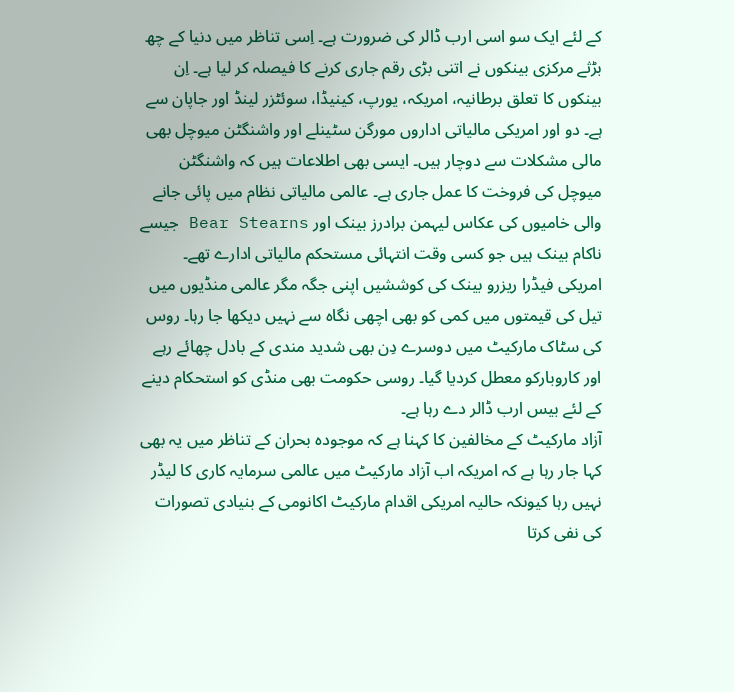کے لئے ایک سو اسی ارب ڈالر کی ضرورت ہے۔ اِسی تناظر میں دنیا کے چھ بڑثے مرکزی بینکوں نے اتنی بڑی رقم جاری کرنے کا فیصلہ کر لیا ہے۔ اِن بینکوں کا تعلق برطانیہ، امریکہ، یورپ، کینیڈا، سوئٹزر لینڈ اور جاپان سے ہے۔ دو اور امریکی مالیاتی اداروں مورگن سٹینلے اور واشنگٹن میوچل بھی مالی مشکلات سے دوچار ہیں۔ ایسی بھی اطلاعات ہیں کہ واشنگٹن میوچل کی فروخت کا عمل جاری ہے۔ عالمی مالیاتی نظام میں پائی جانے والی خامیوں کی عکاس لیہمن برادرز بینک اور Bear Stearns جیسے ناکام بینک ہیں جو کسی وقت انتہائی مستحکم مالیاتی ادارے تھے۔
امریکی فیڈرا ریزرو بینک کی کوششیں اپنی جگہ مگر عالمی منڈیوں میں تیل کی قیمتوں میں کمی کو بھی اچھی نگاہ سے نہیں دیکھا جا رہا۔ روس کی سٹاک مارکیٹ میں دوسرے دِن بھی شدید مندی کے بادل چھائے رہے اور کاروبارکو معطل کردیا گیا۔ روسی حکومت بھی منڈی کو استحکام دینے کے لئے بیس ارب ڈالر دے رہا ہے۔
آزاد مارکیٹ کے مخالفین کا کہنا ہے کہ موجودہ بحران کے تناظر میں یہ بھی کہا جار رہا ہے کہ امریکہ اب آزاد مارکیٹ میں عالمی سرمایہ کاری کا لیڈر نہیں رہا کیونکہ حالیہ امریکی اقدام مارکیٹ اکانومی کے بنیادی تصورات کی نفی کرتا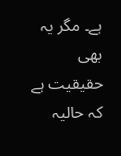ہے۔ مگر یہ بھی حقیقیت ہے کہ حالیہ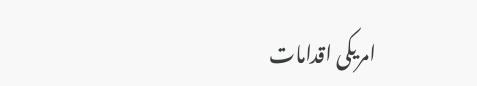امریکی اقدامات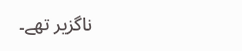ناگزیر تھے۔